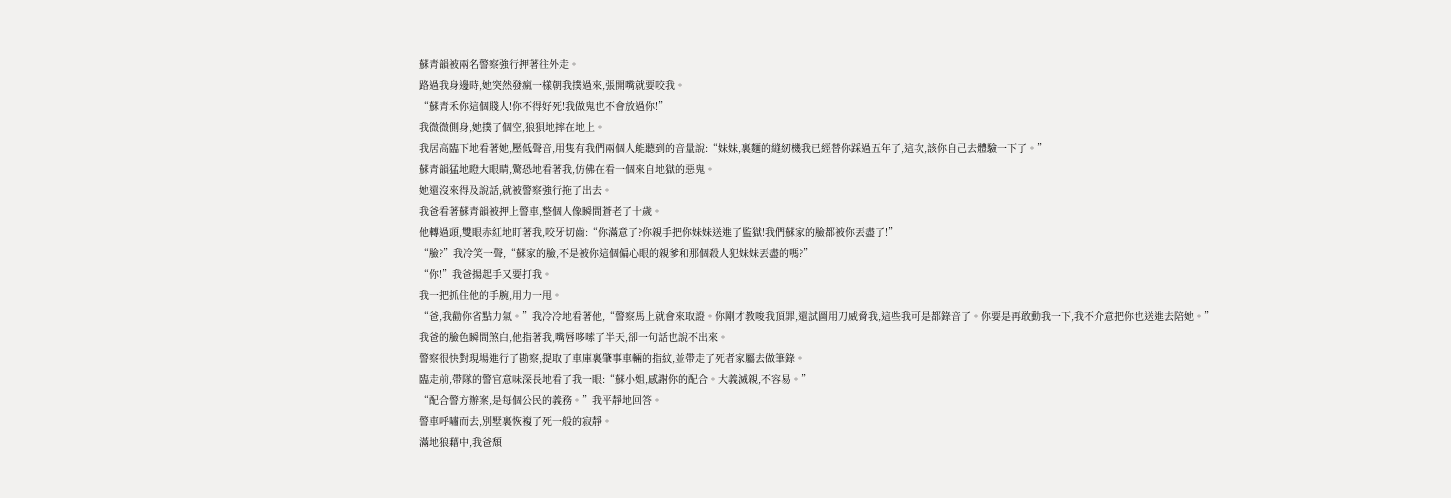蘇青韻被兩名警察強行押著往外走。
路過我身邊時,她突然發瘋一樣朝我撲過來,張開嘴就要咬我。
“蘇青禾你這個賤人!你不得好死!我做鬼也不會放過你!”
我微微側身,她撲了個空,狼狽地摔在地上。
我居高臨下地看著她,壓低聲音,用隻有我們兩個人能聽到的音量說:“妹妹,裏麵的縫紉機我已經替你踩過五年了,這次,該你自己去體驗一下了。”
蘇青韻猛地瞪大眼睛,驚恐地看著我,仿佛在看一個來自地獄的惡鬼。
她還沒來得及說話,就被警察強行拖了出去。
我爸看著蘇青韻被押上警車,整個人像瞬間蒼老了十歲。
他轉過頭,雙眼赤紅地盯著我,咬牙切齒:“你滿意了?你親手把你妹妹送進了監獄!我們蘇家的臉都被你丟盡了!”
“臉?”我冷笑一聲,“蘇家的臉,不是被你這個偏心眼的親爹和那個殺人犯妹妹丟盡的嗎?”
“你!”我爸揚起手又要打我。
我一把抓住他的手腕,用力一甩。
“爸,我勸你省點力氣。”我冷冷地看著他,“警察馬上就會來取證。你剛才教唆我頂罪,還試圖用刀威脅我,這些我可是都錄音了。你要是再敢動我一下,我不介意把你也送進去陪她。”
我爸的臉色瞬間煞白,他指著我,嘴唇哆嗦了半天,卻一句話也說不出來。
警察很快對現場進行了勘察,提取了車庫裏肇事車輛的指紋,並帶走了死者家屬去做筆錄。
臨走前,帶隊的警官意味深長地看了我一眼:“蘇小姐,感謝你的配合。大義滅親,不容易。”
“配合警方辦案,是每個公民的義務。”我平靜地回答。
警車呼嘯而去,別墅裏恢複了死一般的寂靜。
滿地狼藉中,我爸頹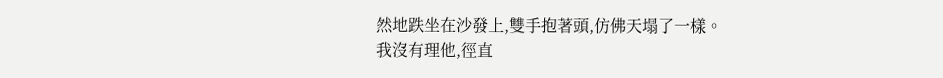然地跌坐在沙發上,雙手抱著頭,仿佛天塌了一樣。
我沒有理他,徑直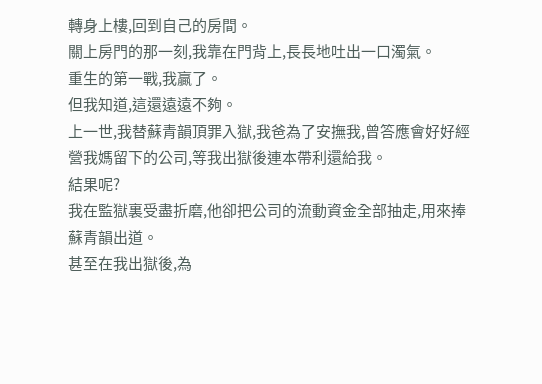轉身上樓,回到自己的房間。
關上房門的那一刻,我靠在門背上,長長地吐出一口濁氣。
重生的第一戰,我贏了。
但我知道,這還遠遠不夠。
上一世,我替蘇青韻頂罪入獄,我爸為了安撫我,曾答應會好好經營我媽留下的公司,等我出獄後連本帶利還給我。
結果呢?
我在監獄裏受盡折磨,他卻把公司的流動資金全部抽走,用來捧蘇青韻出道。
甚至在我出獄後,為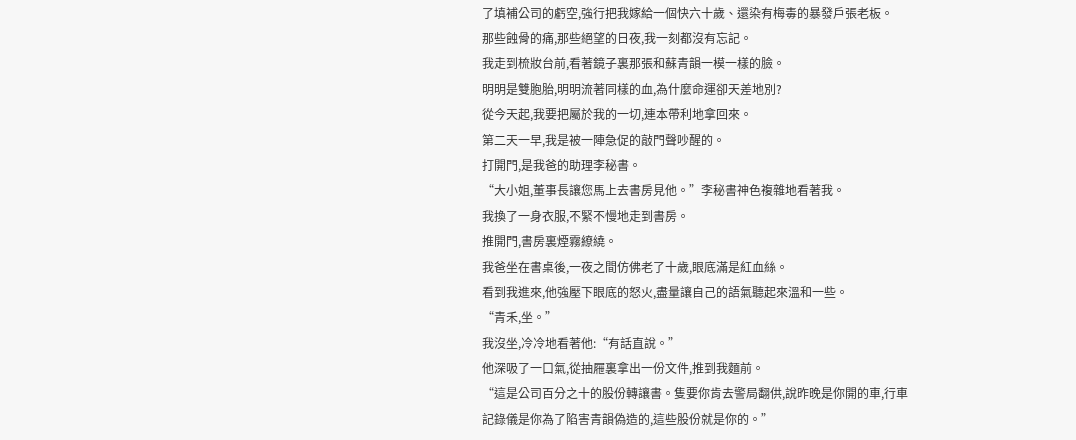了填補公司的虧空,強行把我嫁給一個快六十歲、還染有梅毒的暴發戶張老板。
那些蝕骨的痛,那些絕望的日夜,我一刻都沒有忘記。
我走到梳妝台前,看著鏡子裏那張和蘇青韻一模一樣的臉。
明明是雙胞胎,明明流著同樣的血,為什麼命運卻天差地別?
從今天起,我要把屬於我的一切,連本帶利地拿回來。
第二天一早,我是被一陣急促的敲門聲吵醒的。
打開門,是我爸的助理李秘書。
“大小姐,董事長讓您馬上去書房見他。”李秘書神色複雜地看著我。
我換了一身衣服,不緊不慢地走到書房。
推開門,書房裏煙霧繚繞。
我爸坐在書桌後,一夜之間仿佛老了十歲,眼底滿是紅血絲。
看到我進來,他強壓下眼底的怒火,盡量讓自己的語氣聽起來溫和一些。
“青禾,坐。”
我沒坐,冷冷地看著他:“有話直說。”
他深吸了一口氣,從抽屜裏拿出一份文件,推到我麵前。
“這是公司百分之十的股份轉讓書。隻要你肯去警局翻供,說昨晚是你開的車,行車記錄儀是你為了陷害青韻偽造的,這些股份就是你的。”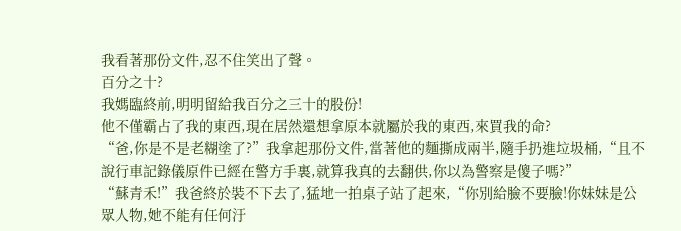我看著那份文件,忍不住笑出了聲。
百分之十?
我媽臨終前,明明留給我百分之三十的股份!
他不僅霸占了我的東西,現在居然還想拿原本就屬於我的東西,來買我的命?
“爸,你是不是老糊塗了?”我拿起那份文件,當著他的麵撕成兩半,隨手扔進垃圾桶,“且不說行車記錄儀原件已經在警方手裏,就算我真的去翻供,你以為警察是傻子嗎?”
“蘇青禾!”我爸終於裝不下去了,猛地一拍桌子站了起來,“你別給臉不要臉!你妹妹是公眾人物,她不能有任何汙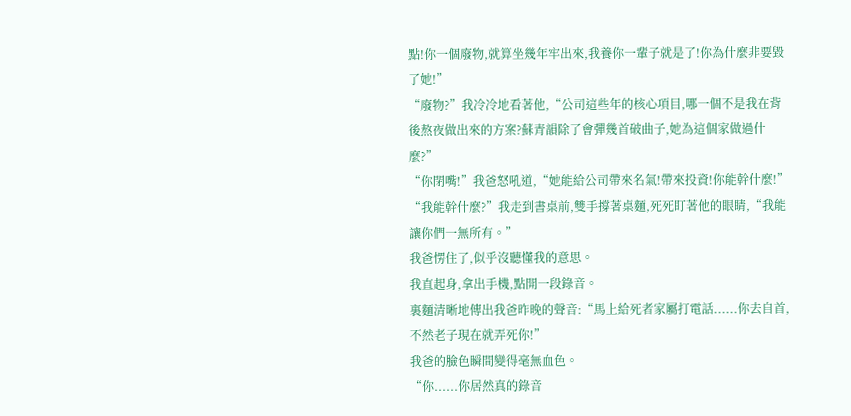點!你一個廢物,就算坐幾年牢出來,我養你一輩子就是了!你為什麼非要毀了她!”
“廢物?”我冷冷地看著他,“公司這些年的核心項目,哪一個不是我在背後熬夜做出來的方案?蘇青韻除了會彈幾首破曲子,她為這個家做過什麼?”
“你閉嘴!”我爸怒吼道,“她能給公司帶來名氣!帶來投資!你能幹什麼!”
“我能幹什麼?”我走到書桌前,雙手撐著桌麵,死死盯著他的眼睛,“我能讓你們一無所有。”
我爸愣住了,似乎沒聽懂我的意思。
我直起身,拿出手機,點開一段錄音。
裏麵清晰地傳出我爸昨晚的聲音:“馬上給死者家屬打電話......你去自首,不然老子現在就弄死你!”
我爸的臉色瞬間變得毫無血色。
“你......你居然真的錄音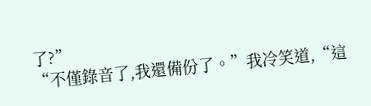了?”
“不僅錄音了,我還備份了。”我冷笑道,“這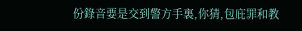份錄音要是交到警方手裏,你猜,包庇罪和教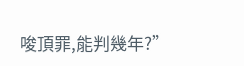唆頂罪,能判幾年?”